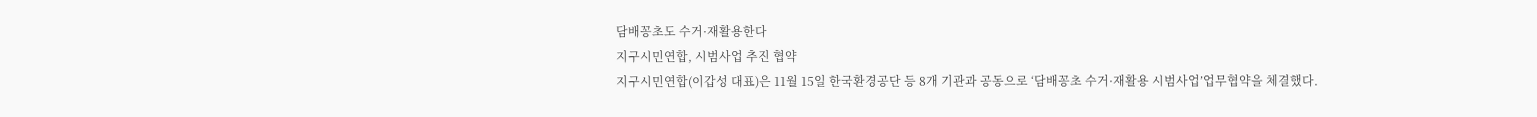담배꽁초도 수거·재활용한다
지구시민연합, 시범사업 추진 협약
지구시민연합(이갑성 대표)은 11월 15일 한국환경공단 등 8개 기관과 공동으로 ‘담배꽁초 수거·재활용 시범사업’업무협약을 체결했다.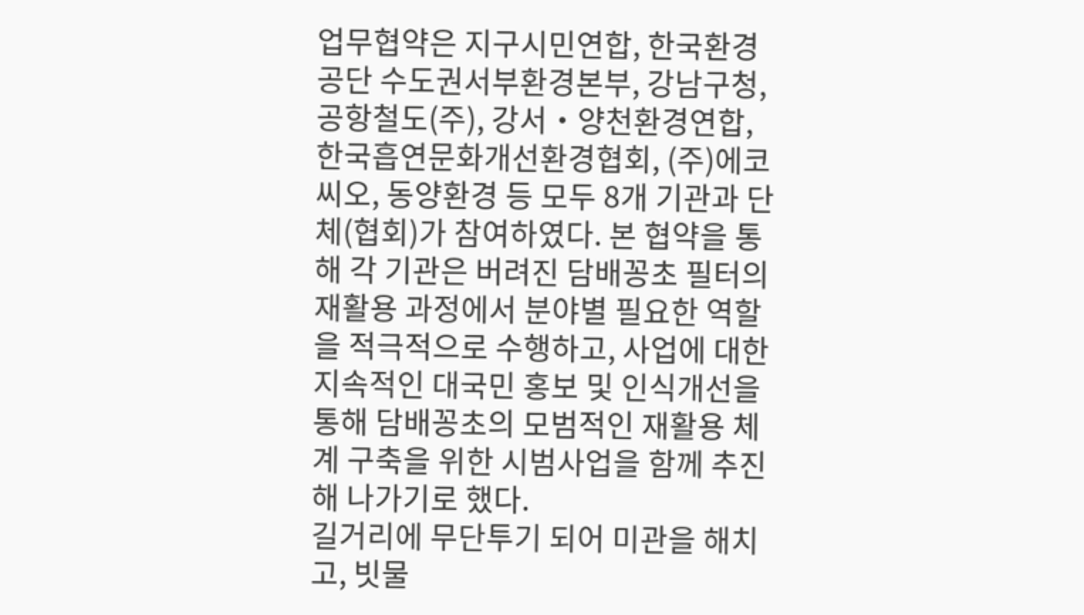업무협약은 지구시민연합, 한국환경공단 수도권서부환경본부, 강남구청, 공항철도(주), 강서・양천환경연합, 한국흡연문화개선환경협회, (주)에코씨오, 동양환경 등 모두 8개 기관과 단체(협회)가 참여하였다. 본 협약을 통해 각 기관은 버려진 담배꽁초 필터의 재활용 과정에서 분야별 필요한 역할을 적극적으로 수행하고, 사업에 대한 지속적인 대국민 홍보 및 인식개선을 통해 담배꽁초의 모범적인 재활용 체계 구축을 위한 시범사업을 함께 추진해 나가기로 했다.
길거리에 무단투기 되어 미관을 해치고, 빗물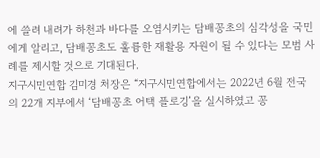에 쓸려 내려가 하천과 바다를 오염시키는 담배꽁초의 심각성을 국민에게 알리고, 담배꽁초도 훌륭한 재활용 자원이 될 수 있다는 모범 사례를 제시할 것으로 기대된다.
지구시민연합 김미경 처장은 “지구시민연합에서는 2022년 6월 전국의 22개 지부에서 ‘담배꽁초 어택 플로깅’을 실시하였고 꽁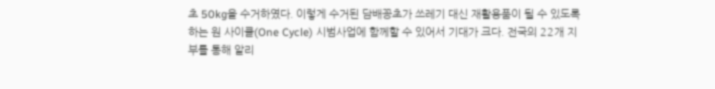초 50kg을 수거하였다. 이렇게 수거된 담배꽁초가 쓰레기 대신 재활용품이 될 수 있도록 하는 원 사이클(One Cycle) 시범사업에 함께할 수 있어서 기대가 크다. 전국의 22개 지부를 통해 알리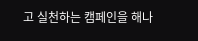고 실천하는 캠페인을 해나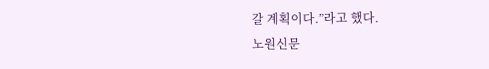갈 계획이다.”라고 했다.
노원신문